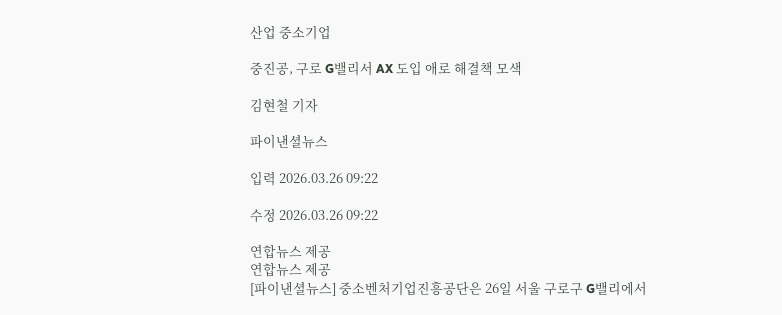산업 중소기업

중진공, 구로 G밸리서 AX 도입 애로 해결책 모색

김현철 기자

파이낸셜뉴스

입력 2026.03.26 09:22

수정 2026.03.26 09:22

연합뉴스 제공
연합뉴스 제공
[파이낸셜뉴스] 중소벤처기업진흥공단은 26일 서울 구로구 G밸리에서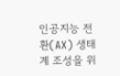인공지능 전환(AX) 생태계 조성을 위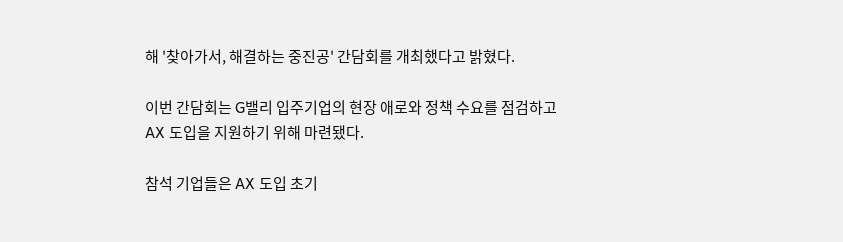해 '찾아가서, 해결하는 중진공' 간담회를 개최했다고 밝혔다.

이번 간담회는 G밸리 입주기업의 현장 애로와 정책 수요를 점검하고 AX 도입을 지원하기 위해 마련됐다.

참석 기업들은 AX 도입 초기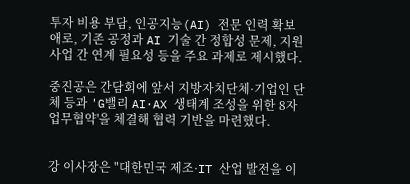투자 비용 부담, 인공지능(AI) 전문 인력 확보 애로, 기존 공정과 AI 기술 간 정합성 문제, 지원사업 간 연계 필요성 등을 주요 과제로 제시했다.

중진공은 간담회에 앞서 지방자치단체·기업인 단체 등과 'G밸리 AI·AX 생태계 조성을 위한 8자 업무협약'을 체결해 협력 기반을 마련했다.


강 이사장은 "대한민국 제조·IT 산업 발전을 이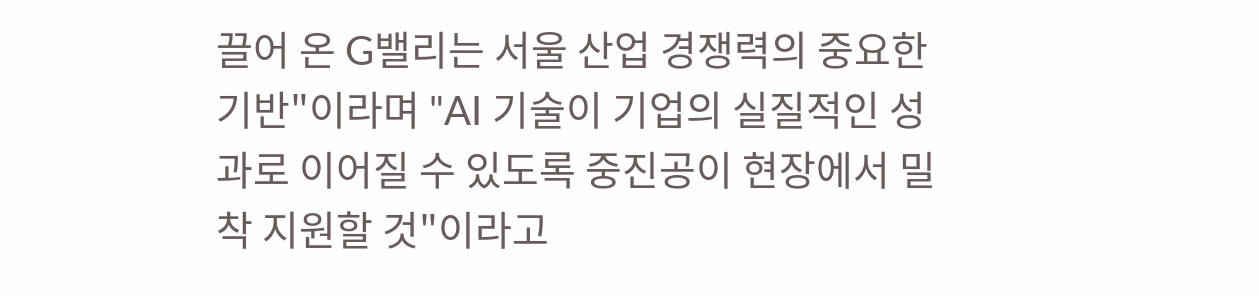끌어 온 G밸리는 서울 산업 경쟁력의 중요한 기반"이라며 "AI 기술이 기업의 실질적인 성과로 이어질 수 있도록 중진공이 현장에서 밀착 지원할 것"이라고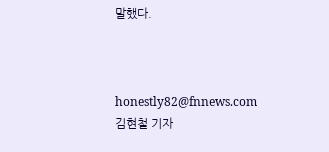말했다.



honestly82@fnnews.com 김현철 기자